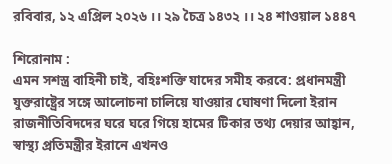রবিবার, ১২ এপ্রিল ২০২৬ ।। ২৯ চৈত্র ১৪৩২ ।। ২৪ শাওয়াল ১৪৪৭

শিরোনাম :
এমন সশস্ত্র বাহিনী চাই, বহিঃশক্তি যাদের সমীহ করবে: প্রধানমন্ত্রী যুক্তরাষ্ট্রের সঙ্গে আলোচনা চালিয়ে যাওয়ার ঘোষণা ‍দিলো ইরান রাজনীতিবিদদের ঘরে ঘরে গিয়ে হামের টিকার তথ্য দেয়ার আহ্বান, স্বাস্থ্য প্রতিমন্ত্রীর ইরানে এখনও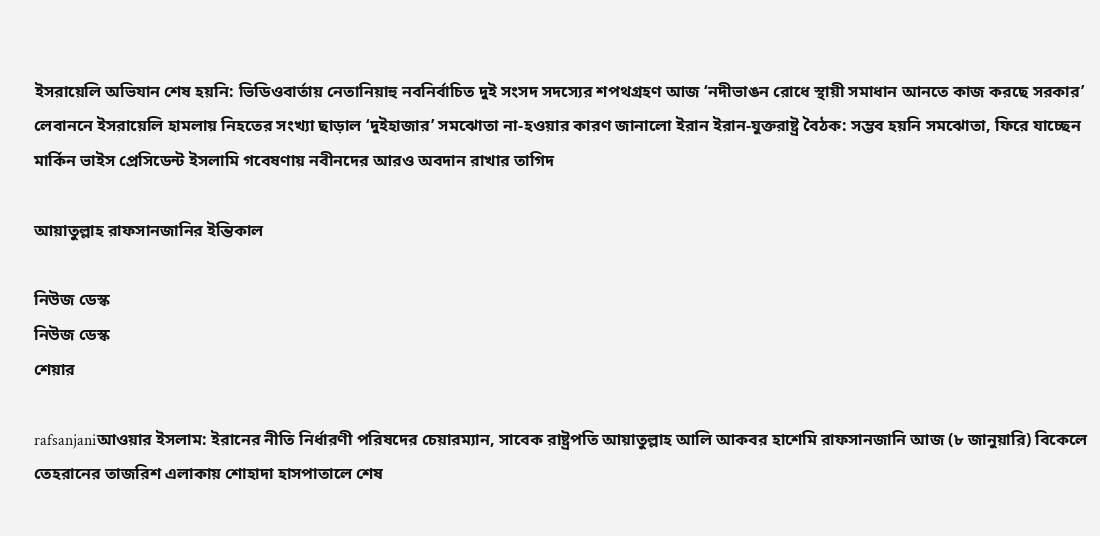ইসরায়েলি অভিযান শেষ হয়নি: ভিডিওবার্তায় নেতানিয়াহু নবনির্বাচিত দুই সংসদ সদস্যের শপথগ্রহণ আজ ‘নদীভাঙন রোধে স্থায়ী সমাধান আনতে কাজ করছে সরকার’ লেবাননে ইসরায়েলি হামলায় নিহতের সংখ্যা ছাড়াল ‘দুইহাজার’ সমঝোতা না-হওয়ার কারণ জানালো ইরান ইরান-যুক্তরাষ্ট্র বৈঠক: সম্ভব হয়নি সমঝোতা, ফিরে যাচ্ছেন মার্কিন ভাইস প্রেসিডেন্ট ইসলামি গবেষণায় নবীনদের আরও অবদান রাখার তাগিদ

আয়াতুল্লাহ রাফসানজানির ইন্তিকাল

নিউজ ডেস্ক
নিউজ ডেস্ক
শেয়ার

rafsanjaniআওয়ার ইসলাম: ইরানের নীতি নির্ধারণী পরিষদের চেয়ারম্যান, সাবেক রাষ্ট্রপতি আয়াতুল্লাহ আলি আকবর হাশেমি রাফসানজানি আজ (৮ জানুয়ারি) বিকেলে তেহরানের তাজরিশ এলাকায় শোহাদা হাসপাতালে শেষ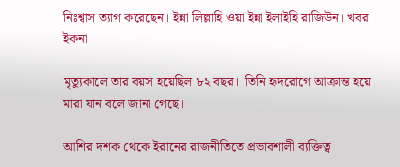নিঃশ্বাস ত্যাগ করেছেন। ইন্না লিল্লাহি ওয়া ইন্না ইলাইহি রাজিউন। খবর ইকনা

মৃত্যুকালে তার বয়স হয়েছিল ৮২ বছর।  তিনি হৃদরোগে আক্রান্ত হয়ে মারা যান বলে জানা গেছে।

আশির দশক থেকে ইরানের রাজনীতিতে প্রভাবশালী ব্যক্তিত্ব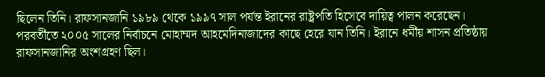ছিলেন তিনি। রাফসানজানি ১৯৮৯ থেকে ১৯৯৭ সাল পর্যন্ত ইরানের রাষ্ট্রপতি হিসেবে দায়িত্ব পালন করেছেন। পরবর্তীতে ২০০৫ সালের নির্বাচনে মোহাম্মদ আহমেদিনাজাদের কাছে হেরে যান তিনি। ইরানে ধর্মীয় শাসন প্রতিষ্ঠায় রাফসানজানির অংশগ্রহণ ছিল।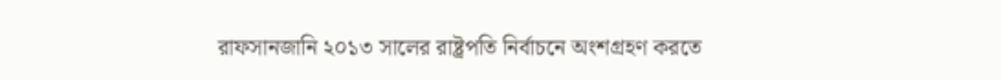রাফসানজানি ২০১৩ সালের রাষ্ট্রপতি নির্বাচনে অংশগ্রহণ করতে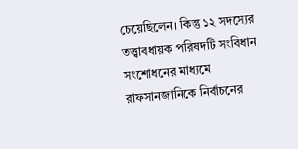চেয়েছিলেন। কিন্তু ১২ সদস্যের তত্ত্বাবধায়ক পরিষদটি সংবিধান সংশোধনের মাধ্যমে রাফসানজানিকে নির্বাচনের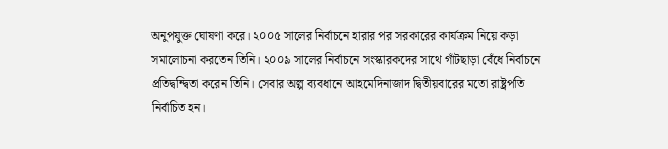অনুপযুক্ত ঘোষণা করে। ২০০৫ সালের নির্বাচনে হারার পর সরকারের কার্যক্রম নিয়ে কড়া সমালোচনা করতেন তিনি। ২০০৯ সালের নির্বাচনে সংস্কারকদের সাথে গাঁটছাড়া বেঁধে নির্বাচনে প্রতিদ্বন্দ্বিতা করেন তিনি। সেবার অল্প ব্যবধানে আহমেদিনাজাদ দ্বিতীয়বারের মতো রাষ্ট্রপতি নির্বাচিত হন।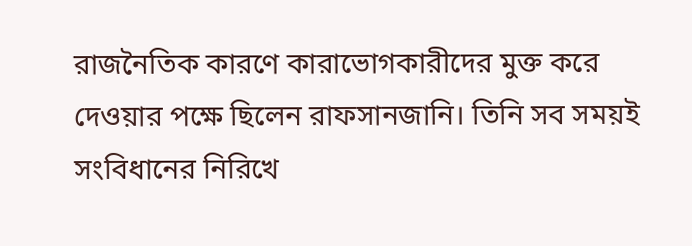রাজনৈতিক কারণে কারাভোগকারীদের মুক্ত করে দেওয়ার পক্ষে ছিলেন রাফসানজানি। তিনি সব সময়ই সংবিধানের নিরিখে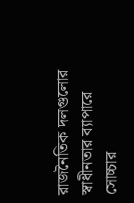রাজনৈতিক দলগুলোর স্বাধীনতার ব্যাপারে সোচ্চার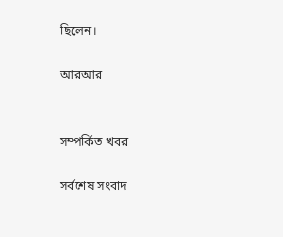ছিলেন।

আরআর


সম্পর্কিত খবর

সর্বশেষ সংবাদ